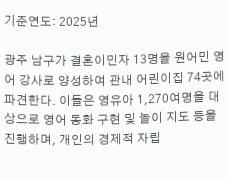기준연도: 2025년

광주 남구가 결혼이민자 13명을 원어민 영어 강사로 양성하여 관내 어린이집 74곳에 파견한다. 이들은 영유아 1,270여명을 대상으로 영어 동화 구현 및 놀이 지도 등을 진행하며, 개인의 경제적 자립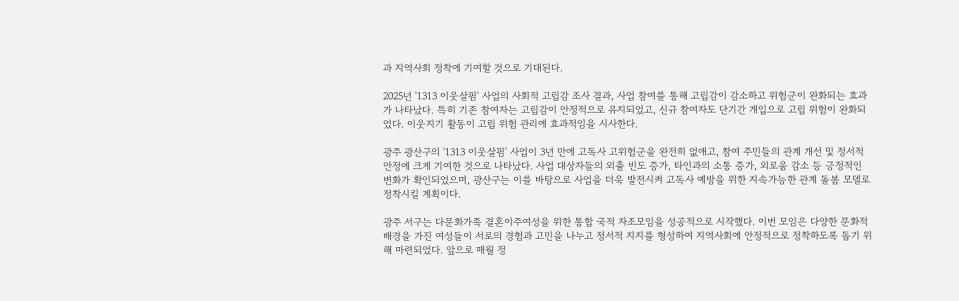과 지역사회 정착에 기여할 것으로 기대된다.

2025년 '1313 이웃살핌' 사업의 사회적 고립감 조사 결과, 사업 참여를 통해 고립감이 감소하고 위험군이 완화되는 효과가 나타났다. 특히 기존 참여자는 고립감이 안정적으로 유지되었고, 신규 참여자도 단기간 개입으로 고립 위험이 완화되었다. 이웃지기 활동이 고립 위험 관리에 효과적임을 시사한다.

광주 광산구의 '1313 이웃살핌' 사업이 3년 만에 고독사 고위험군을 완전히 없애고, 참여 주민들의 관계 개선 및 정서적 안정에 크게 기여한 것으로 나타났다. 사업 대상자들의 외출 빈도 증가, 타인과의 소통 증가, 외로움 감소 등 긍정적인 변화가 확인되었으며, 광산구는 이를 바탕으로 사업을 더욱 발전시켜 고독사 예방을 위한 지속가능한 관계 돌봄 모델로 정착시킬 계획이다.

광주 서구는 다문화가족 결혼이주여성을 위한 통합 국적 자조모임을 성공적으로 시작했다. 이번 모임은 다양한 문화적 배경을 가진 여성들이 서로의 경험과 고민을 나누고 정서적 지지를 형성하여 지역사회에 안정적으로 정착하도록 돕기 위해 마련되었다. 앞으로 매월 정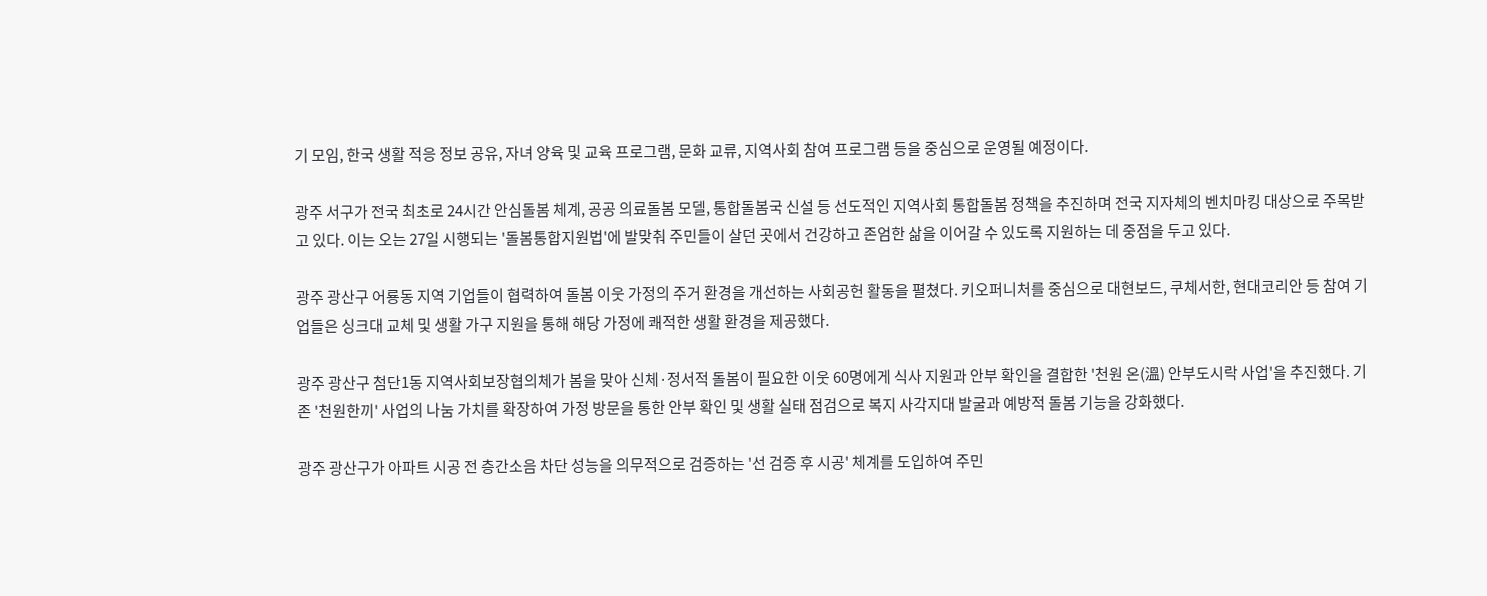기 모임, 한국 생활 적응 정보 공유, 자녀 양육 및 교육 프로그램, 문화 교류, 지역사회 참여 프로그램 등을 중심으로 운영될 예정이다.

광주 서구가 전국 최초로 24시간 안심돌봄 체계, 공공 의료돌봄 모델, 통합돌봄국 신설 등 선도적인 지역사회 통합돌봄 정책을 추진하며 전국 지자체의 벤치마킹 대상으로 주목받고 있다. 이는 오는 27일 시행되는 '돌봄통합지원법'에 발맞춰 주민들이 살던 곳에서 건강하고 존엄한 삶을 이어갈 수 있도록 지원하는 데 중점을 두고 있다.

광주 광산구 어룡동 지역 기업들이 협력하여 돌봄 이웃 가정의 주거 환경을 개선하는 사회공헌 활동을 펼쳤다. 키오퍼니처를 중심으로 대현보드, 쿠체서한, 현대코리안 등 참여 기업들은 싱크대 교체 및 생활 가구 지원을 통해 해당 가정에 쾌적한 생활 환경을 제공했다.

광주 광산구 첨단1동 지역사회보장협의체가 봄을 맞아 신체·정서적 돌봄이 필요한 이웃 60명에게 식사 지원과 안부 확인을 결합한 '천원 온(溫) 안부도시락 사업'을 추진했다. 기존 '천원한끼' 사업의 나눔 가치를 확장하여 가정 방문을 통한 안부 확인 및 생활 실태 점검으로 복지 사각지대 발굴과 예방적 돌봄 기능을 강화했다.

광주 광산구가 아파트 시공 전 층간소음 차단 성능을 의무적으로 검증하는 '선 검증 후 시공' 체계를 도입하여 주민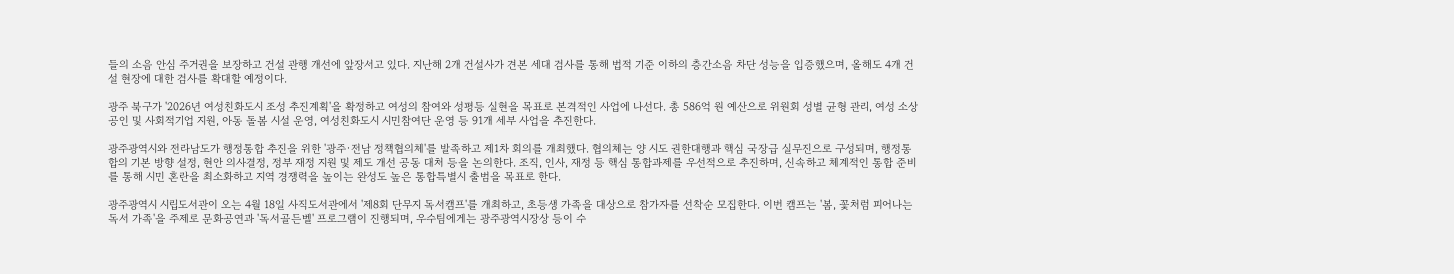들의 소음 안심 주거권을 보장하고 건설 관행 개선에 앞장서고 있다. 지난해 2개 건설사가 견본 세대 검사를 통해 법적 기준 이하의 층간소음 차단 성능을 입증했으며, 올해도 4개 건설 현장에 대한 검사를 확대할 예정이다.

광주 북구가 '2026년 여성친화도시 조성 추진계획'을 확정하고 여성의 참여와 성평등 실현을 목표로 본격적인 사업에 나선다. 총 586억 원 예산으로 위원회 성별 균형 관리, 여성 소상공인 및 사회적기업 지원, 아동 돌봄 시설 운영, 여성친화도시 시민참여단 운영 등 91개 세부 사업을 추진한다.

광주광역시와 전라남도가 행정통합 추진을 위한 '광주·전남 정책협의체'를 발족하고 제1차 회의를 개최했다. 협의체는 양 시도 권한대행과 핵심 국장급 실무진으로 구성되며, 행정통합의 기본 방향 설정, 현안 의사결정, 정부 재정 지원 및 제도 개선 공동 대처 등을 논의한다. 조직, 인사, 재정 등 핵심 통합과제를 우선적으로 추진하며, 신속하고 체계적인 통합 준비를 통해 시민 혼란을 최소화하고 지역 경쟁력을 높이는 완성도 높은 통합특별시 출범을 목표로 한다.

광주광역시 시립도서관이 오는 4월 18일 사직도서관에서 '제8회 단무지 독서캠프'를 개최하고, 초등생 가족을 대상으로 참가자를 선착순 모집한다. 이번 캠프는 '봄, 꽃처럼 피어나는 독서 가족'을 주제로 문화공연과 '독서골든벨' 프로그램이 진행되며, 우수팀에게는 광주광역시장상 등이 수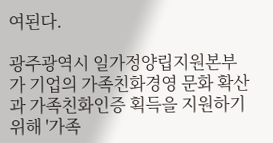여된다.

광주광역시 일가정양립지원본부가 기업의 가족친화경영 문화 확산과 가족친화인증 획득을 지원하기 위해 '가족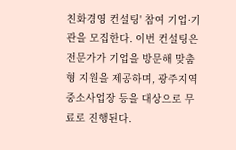친화경영 컨설팅' 참여 기업·기관을 모집한다. 이번 컨설팅은 전문가가 기업을 방문해 맞춤형 지원을 제공하며, 광주지역 중소사업장 등을 대상으로 무료로 진행된다.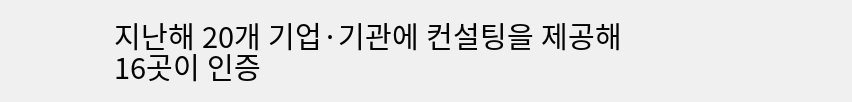지난해 20개 기업·기관에 컨설팅을 제공해 16곳이 인증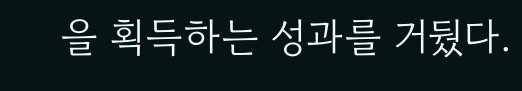을 획득하는 성과를 거뒀다.